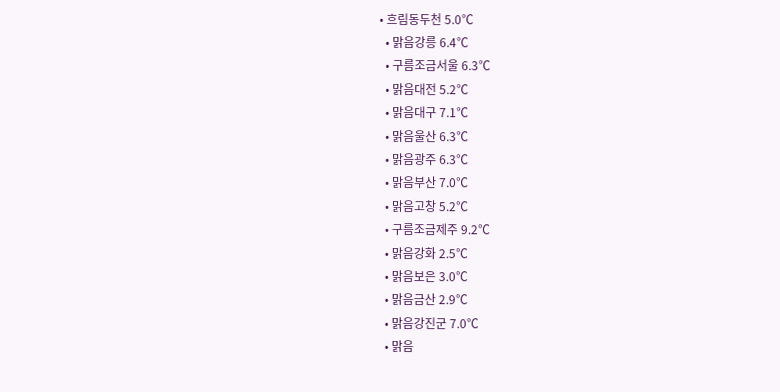• 흐림동두천 5.0℃
  • 맑음강릉 6.4℃
  • 구름조금서울 6.3℃
  • 맑음대전 5.2℃
  • 맑음대구 7.1℃
  • 맑음울산 6.3℃
  • 맑음광주 6.3℃
  • 맑음부산 7.0℃
  • 맑음고창 5.2℃
  • 구름조금제주 9.2℃
  • 맑음강화 2.5℃
  • 맑음보은 3.0℃
  • 맑음금산 2.9℃
  • 맑음강진군 7.0℃
  • 맑음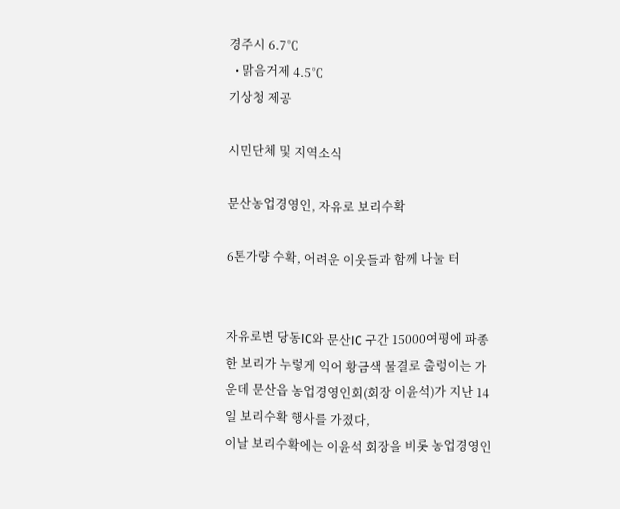경주시 6.7℃
  • 맑음거제 4.5℃
기상청 제공

시민단체 및 지역소식

문산농업경영인, 자유로 보리수확

6톤가량 수확, 어려운 이웃들과 함께 나눌 터


자유로변 당동IC와 문산IC 구간 15000여평에 파종한 보리가 누렇게 익어 황금색 물결로 출렁이는 가운데 문산읍 농업경영인회(회장 이윤석)가 지난 14일 보리수확 행사를 가졌다,
이날 보리수확에는 이윤석 회장을 비롯 농업경영인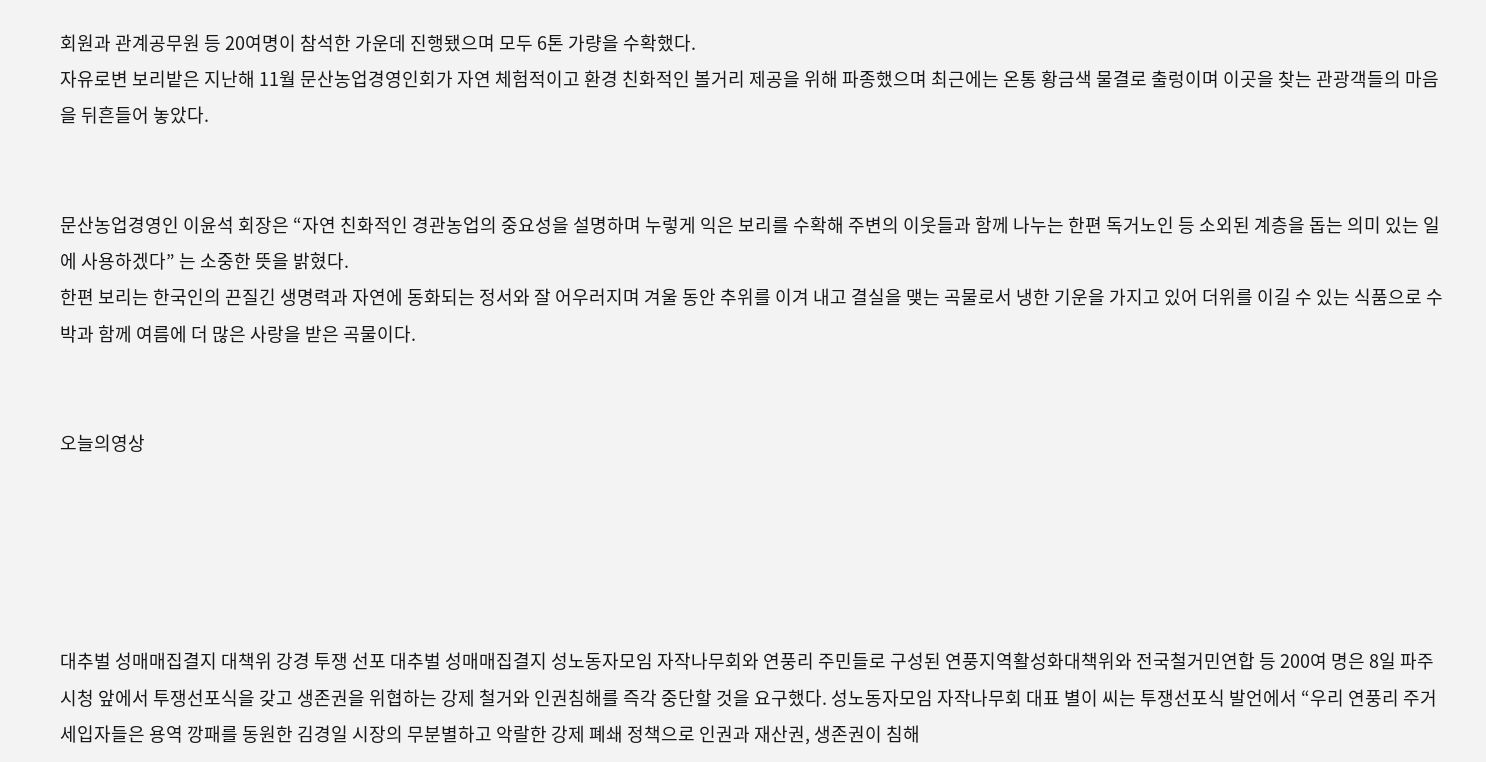회원과 관계공무원 등 20여명이 참석한 가운데 진행됐으며 모두 6톤 가량을 수확했다.
자유로변 보리밭은 지난해 11월 문산농업경영인회가 자연 체험적이고 환경 친화적인 볼거리 제공을 위해 파종했으며 최근에는 온통 황금색 물결로 출렁이며 이곳을 찾는 관광객들의 마음을 뒤흔들어 놓았다.


문산농업경영인 이윤석 회장은 “자연 친화적인 경관농업의 중요성을 설명하며 누렇게 익은 보리를 수확해 주변의 이웃들과 함께 나누는 한편 독거노인 등 소외된 계층을 돕는 의미 있는 일에 사용하겠다” 는 소중한 뜻을 밝혔다.
한편 보리는 한국인의 끈질긴 생명력과 자연에 동화되는 정서와 잘 어우러지며 겨울 동안 추위를 이겨 내고 결실을 맺는 곡물로서 냉한 기운을 가지고 있어 더위를 이길 수 있는 식품으로 수박과 함께 여름에 더 많은 사랑을 받은 곡물이다.


오늘의영상





대추벌 성매매집결지 대책위 강경 투쟁 선포 대추벌 성매매집결지 성노동자모임 자작나무회와 연풍리 주민들로 구성된 연풍지역활성화대책위와 전국철거민연합 등 200여 명은 8일 파주시청 앞에서 투쟁선포식을 갖고 생존권을 위협하는 강제 철거와 인권침해를 즉각 중단할 것을 요구했다. 성노동자모임 자작나무회 대표 별이 씨는 투쟁선포식 발언에서 “우리 연풍리 주거 세입자들은 용역 깡패를 동원한 김경일 시장의 무분별하고 악랄한 강제 폐쇄 정책으로 인권과 재산권, 생존권이 침해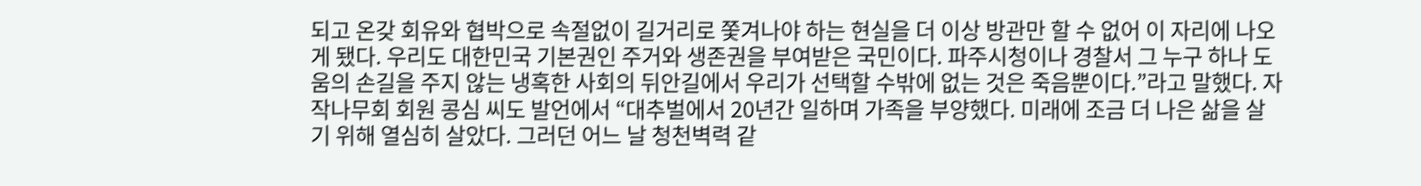되고 온갖 회유와 협박으로 속절없이 길거리로 쫓겨나야 하는 현실을 더 이상 방관만 할 수 없어 이 자리에 나오게 됐다. 우리도 대한민국 기본권인 주거와 생존권을 부여받은 국민이다. 파주시청이나 경찰서 그 누구 하나 도움의 손길을 주지 않는 냉혹한 사회의 뒤안길에서 우리가 선택할 수밖에 없는 것은 죽음뿐이다.”라고 말했다. 자작나무회 회원 콩심 씨도 발언에서 “대추벌에서 20년간 일하며 가족을 부양했다. 미래에 조금 더 나은 삶을 살기 위해 열심히 살았다. 그러던 어느 날 청천벽력 같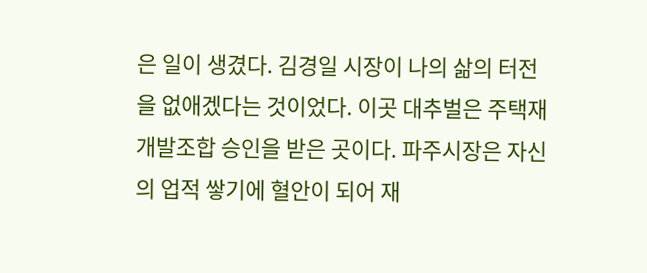은 일이 생겼다. 김경일 시장이 나의 삶의 터전을 없애겠다는 것이었다. 이곳 대추벌은 주택재개발조합 승인을 받은 곳이다. 파주시장은 자신의 업적 쌓기에 혈안이 되어 재